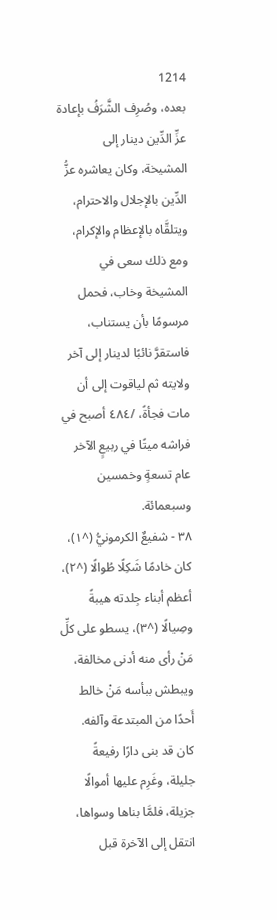1214
بعده، وصُرِف الشَّرَفُ بإعادة عزِّ الدِّين دينار إلى المشيخة، وكان يعاشره عزُّ الدِّين بالإجلال والاحترام، ويتلقَّاه بالإعظام والإكرام، ومع ذلك سعى في المشيخة وخاب، فحمل مرسومًا بأن يستناب، فاستقرَّ نائبًا لدينار إلى آخر ولايته ثم لياقوت إلى أن مات فجأةً، /٤٨٤ أصبح في فراشه ميتًا في ربيعٍ الآخر عام تسعةٍ وخمسين وسبعمائة.
٣٨ - شفيعٌ الكرمونيُّ (^١)، كان خادمًا شَكِلًا طُوالًا (^٢)، أعظم أبناء جِلدته هيبةً وصِيالًا (^٣)، يسطو على كلِّ مَنْ رأى منه أدنى مخالفة، ويبطش ببأسه مَنْ خالط أَحدًا من المبتدعة وآلفه.
كان قد بنى دارًا رفيعةً جليلة، وغَرِم عليها أموالًا جزيلة، فلمَّا بناها وسواها، انتقل إلى الآخرة قبل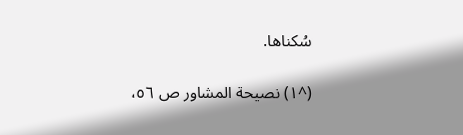سُكناها.

(^١) نصيحة المشاور ص ٥٦،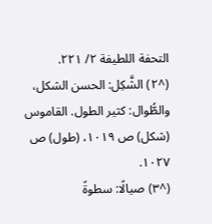التحفة اللطيفة ٢/ ٢٢١.
(^٢) الشَّكِل: الحسن الشكل، والطُّوال: كثير الطول. القاموس (شكل) ص ١٠١٩، (طول) ص ١٠٢٧.
(^٣) صيالًا: سطوةً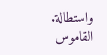واستطالة. القاموس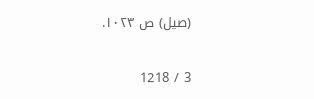(صيل) ص ١٠٢٣.

3 / 1218